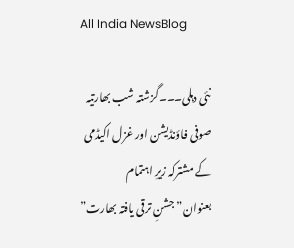All India NewsBlog

نئی دہلی۔۔۔گزشتہ شب بھارتیہ صوفی فاؤنڈیشن اور غزل اکیڈمی کے مشترکہ زیرِ اہتمام بعنوان”جشنِ ترقی یافتہ بھارت”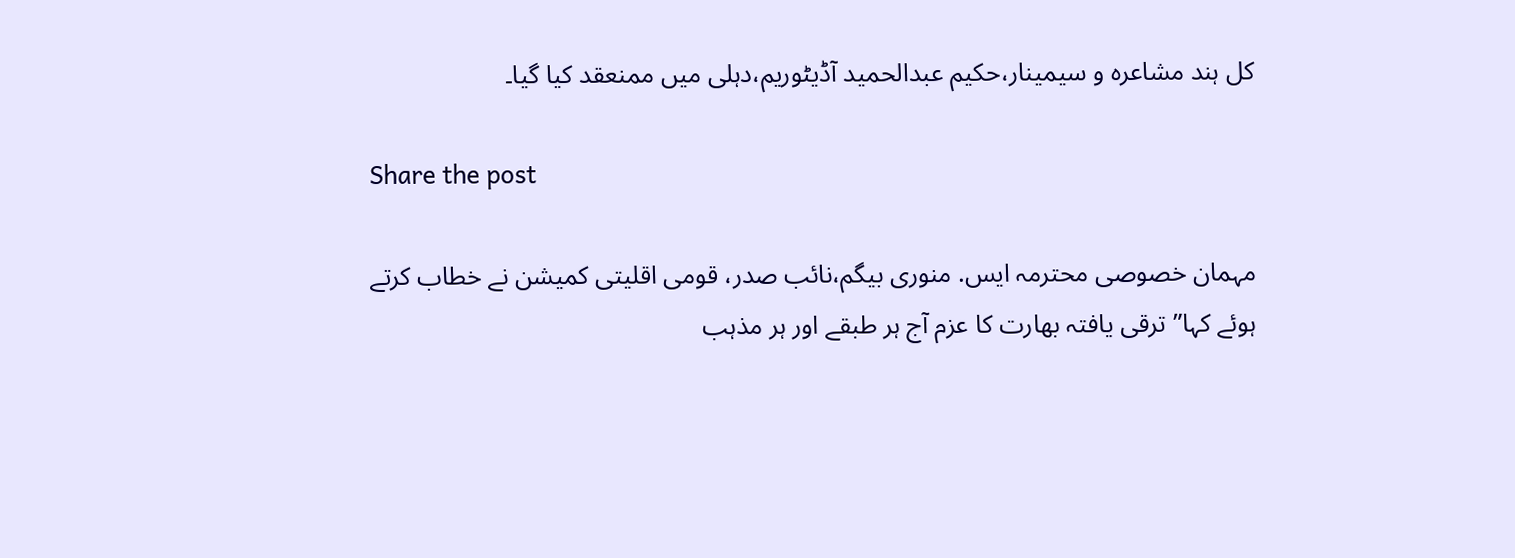کل ہند مشاعرہ و سیمینار،حکیم عبدالحمید آڈیٹوریم،دہلی میں ممنعقد کیا گیا۔

Share the post

مہمان خصوصی محترمہ ایس. منوری بیگم،نائب صدر، قومی اقلیتی کمیشن نے خطاب کرتے ہوئے کہا”ترقی یافتہ بھارت کا عزم آج ہر طبقے اور ہر مذہب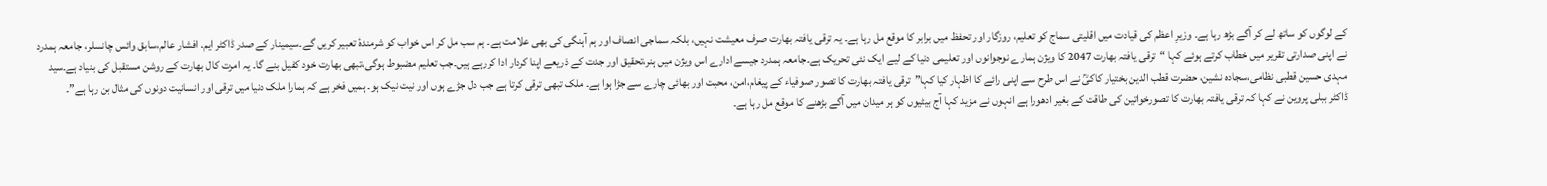کے لوگوں کو ساتھ لے کر آگے بڑھ رہا ہے۔ وزیرِ اعظم کی قیادت میں اقلیتی سماج کو تعلیم، روزگار اور تحفظ میں برابر کا موقع مل رہا ہے۔ یہ ترقی یافتہ بھارت صرف معیشت نہیں، بلکہ سماجی انصاف اور ہم آہنگی کی بھی علامت ہے۔ ہم سب مل کر اس خواب کو شرمندۂ تعبیر کریں گے۔سیمینار کے صدر ڈاکٹر ایم. افشار عالم،سابق وائس چانسلر، جامعہ ہمدرد نے اپنی صدارتی تقریر میں خطاب کرتے ہوئے کہا “ترقی یافتہ بھارت 2047 کا ویژن ہمارے نوجوانوں اور تعلیمی دنیا کے لیے ایک نئی تحریک ہے۔جامعہ ہمدرد جیسے ادارے اس ویژن میں ہنر،تحقیق اور جدت کے ذریعے اپنا کردار ادا کررہے ہیں۔جب تعلیم مضبوط ہوگی،تبھی بھارت خود کفیل بنے گا۔ یہ امرت کال بھارت کے روشن مستقبل کی بنیاد ہے۔سید مہدی حسین قطبی نظامی،سجادہ نشین، حضرت قطب الدین بختیار کاکیؒ نے اس طرح سے اپنی رائے کا اظہار کیا کہا”ترقی یافتہ بھارت کا تصور صوفیاء کے پیغام،امن، محبت اور بھائی چارے سے جڑا ہوا ہے۔ ملک تبھی ترقی کرتا ہے جب دل جڑے ہوں اور نیت نیک ہو۔ ہمیں فخر ہے کہ ہمارا ملک دنیا میں ترقی اور انسانیت دونوں کی مثال بن رہا ہے”۔
ڈاکٹر ببلی پروین نے کہا کہ ترقی یافتہ بھارت کا تصورخواتین کی طاقت کے بغیر ادھورا ہے انہوں نے مزید کہا آج بیٹیوں کو ہر میدان میں آگے بڑھنے کا موقع مل رہا ہے۔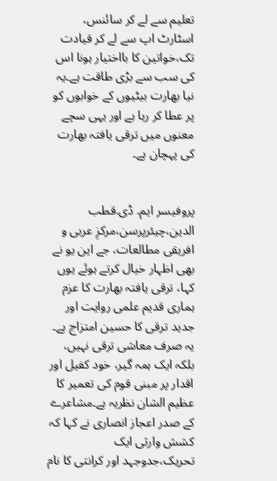تعلیم سے لے کر سائنس، اسٹارٹ اپ سے لے کر قیادت تک،خواتین کا بااختیار ہونا اس کی سب سے بڑی طاقت ہے۔یہ نیا بھارت بیٹیوں کے خوابوں کو پر عطا کر رہا ہے اور یہی سچے معنوں میں ترقی یافتہ بھارت کی پہچان ہے۔


پروفیسر ایم. ڈی.قطب الدین،چیئرپرسن،مرکزِ عربی و افریقی مطالعات، جے این یو نے بھی اظہار خیال کرتے ہوئے یوں کہا، ترقی یافتہ بھارت کا عزم ہماری قدیم علمی روایت اور جدید ترقی کا حسین امتزاج ہے۔ یہ صرف معاشی ترقی نہیں، بلکہ ایک ہمہ گیر، خود کفیل اور اقدار پر مبنی قوم کی تعمیر کا عظیم الشان نظریہ ہے۔مشاعرے کے صدر اعجاز انصاری نے کہا کہ کشش وارثی ایک تحریک،جدوجہد اور کرانتی کا نام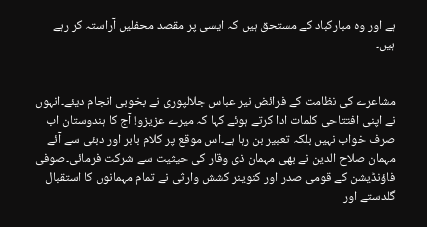ہے اور وہ مبارکباد کے مستحق ہیں کہ ایسی پر مقصد محفلیں آراستہ کر رہے ہیں۔


مشاعرے کی نظامت کے فرائض نیر عباس جلالپوری نے بخوبی انجام دیئے۔انہوں نے اپنی افتتاحی کلمات ادا کرتے ہوئے کہا کہ میرے عزیزو! آج کا ہندوستان اب صرف خواب نہیں بلکہ تعبیر بن رہا ہے۔اس موقع پر کلام بابر اور دبئی سے آئے مہمان صلاح الدین نے بھی مہمان ذی وقار کی حیثیت سے شرکت فرمائی۔صوفی فاؤنڈیشن کے قومی صدر اور کنوینر کشش وارثی نے تمام مہمانوں کا استقبال گلدستے اور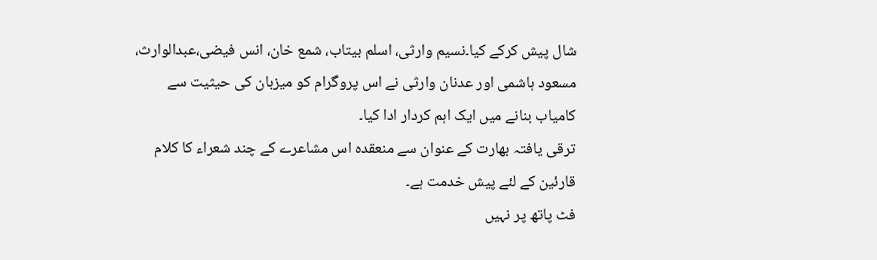شال پیش کرکے کیا۔نسیم وارثی، اسلم بیتاب، شمع خان، انس فیضی،عبدالوارث، مسعود ہاشمی اور عدنان وارثی نے اس پروگرام کو میزبان کی حیثیت سے کامیاب بنانے میں ایک اہم کردار ادا کیا۔
ترقی یافتہ بھارت کے عنوان سے منعقدہ اس مشاعرے کے چند شعراء کا کلام قارئین کے لئے پیش خدمت ہے۔
فٹ پاتھ پر نہیں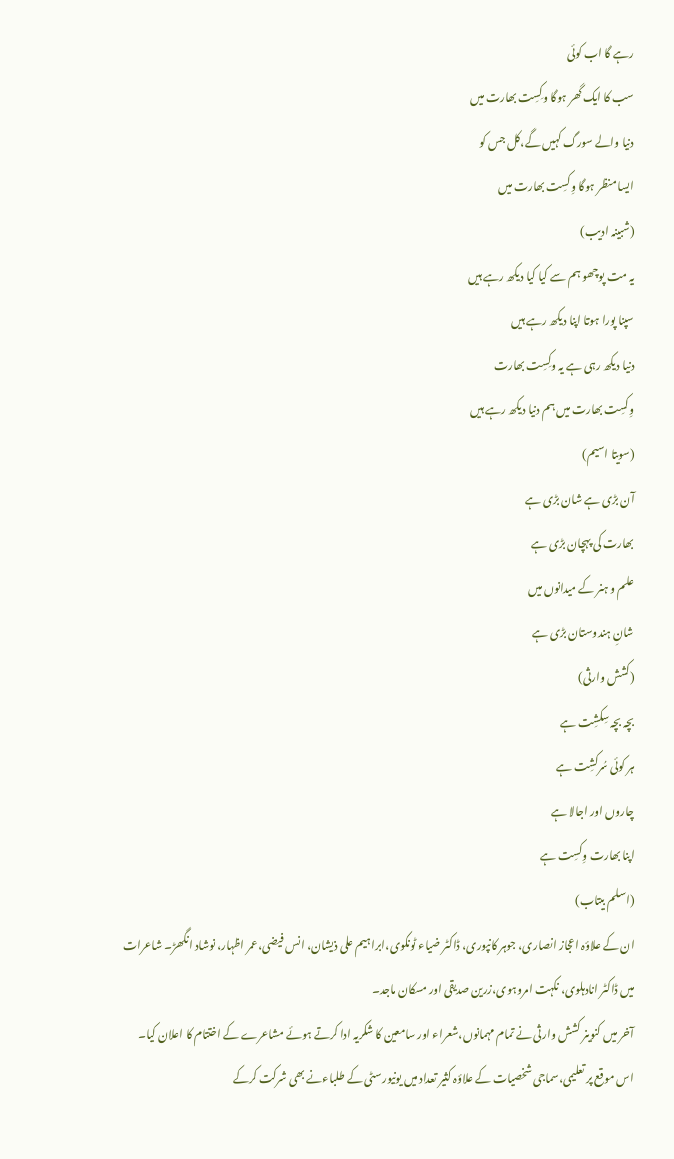رہے گا اب کوئی
سب کا ایک گھر ہوگا وکِسِت بھارت میں
دنیا والے سورگ کہیں گے،کل جس کو
ایسا منظر ہوگا وِکسِت بھارت میں
(شبینہ ادیب)
یہ مت پوچھو ہم سے کیا کیا دیکھ رہے ہیں
سپنا پورا ہوتا اپنا دیکھ رہے ہیں
دنیا دیکھ رہی ہے یہ وکِسِت بھارت
وِکسِت بھارت میں ہم دنیا دیکھ رہے ہیں
(سویتا اسیم)
آن بڑی ہے شان بڑی ہے
بھارت کی پہچان بڑی ہے
علم و ہنر کے میدانوں میں
شانِ ہندوستان بڑی ہے
(کشش وارثی)
بچہ بچہ سِکشِت ہے
ہر کوئی سُرکشِت ہے
چاروں اور اجالا ہے
اپنا بھارت وِکسِت ہے
(اسلم بیتاب)
ان کے علاؤہ اعجاز انصاری، جوہر کانپوری، ڈاکٹر ضیاء ٹونکوی،ابراہیم علی ذیشان، انس فیضی،عمر اظہار، نوشاد انگھڑ۔ شاعرات میں ڈاکٹر انادہلوی، نکہت امروہوی،زرین صدیقی اور مسکان ماجد۔
آخر میں کنوینر کشش وارثی نے تمام مہمانوں،شعراء اور سامعین کا شکریہ ادا کرتے ہوئے مشاعرے کے اختتام کا اعلان کیا۔
اس موقع پر تعلیمی،سماجی شخصیات کے علاؤہ کثیر تعداد میں یونیورسٹی کے طلباءنے بھی شرکت کرکے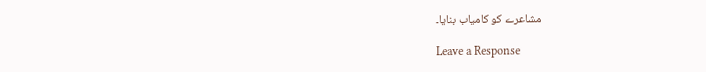مشاعرے کو کامیاب بنایا۔

Leave a Response